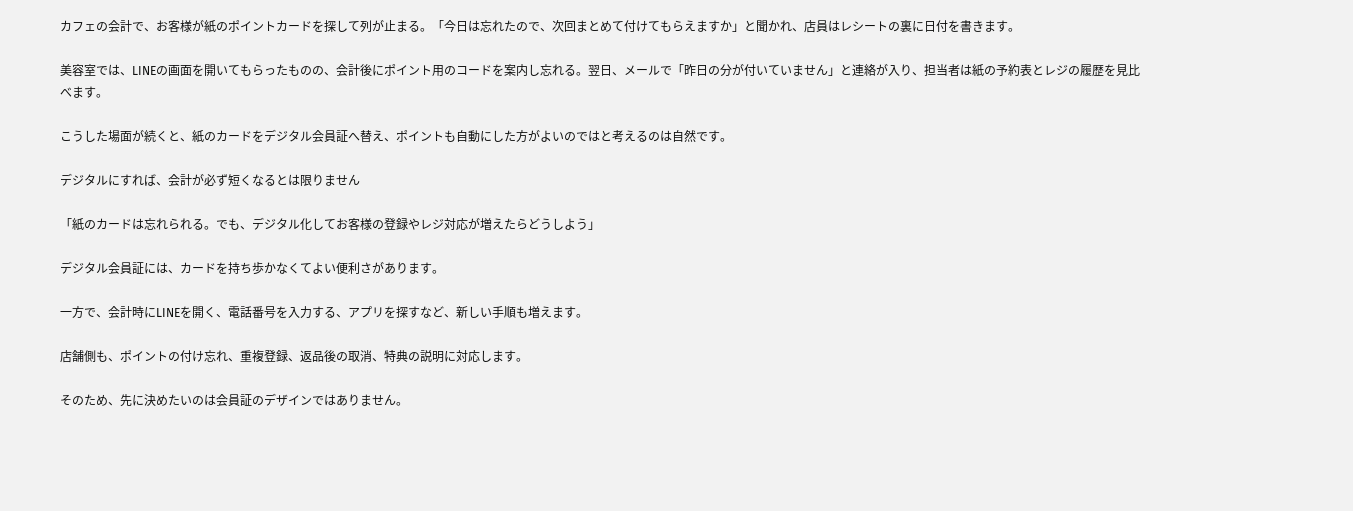カフェの会計で、お客様が紙のポイントカードを探して列が止まる。「今日は忘れたので、次回まとめて付けてもらえますか」と聞かれ、店員はレシートの裏に日付を書きます。

美容室では、LINEの画面を開いてもらったものの、会計後にポイント用のコードを案内し忘れる。翌日、メールで「昨日の分が付いていません」と連絡が入り、担当者は紙の予約表とレジの履歴を見比べます。

こうした場面が続くと、紙のカードをデジタル会員証へ替え、ポイントも自動にした方がよいのではと考えるのは自然です。

デジタルにすれば、会計が必ず短くなるとは限りません

「紙のカードは忘れられる。でも、デジタル化してお客様の登録やレジ対応が増えたらどうしよう」

デジタル会員証には、カードを持ち歩かなくてよい便利さがあります。

一方で、会計時にLINEを開く、電話番号を入力する、アプリを探すなど、新しい手順も増えます。

店舗側も、ポイントの付け忘れ、重複登録、返品後の取消、特典の説明に対応します。

そのため、先に決めたいのは会員証のデザインではありません。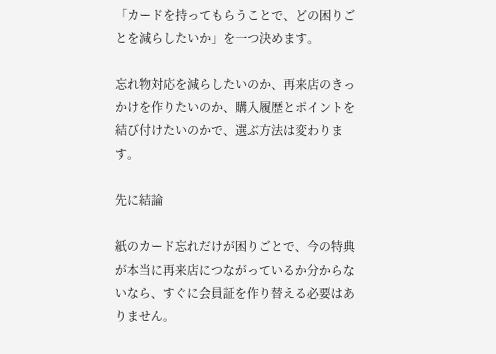「カードを持ってもらうことで、どの困りごとを減らしたいか」を一つ決めます。

忘れ物対応を減らしたいのか、再来店のきっかけを作りたいのか、購入履歴とポイントを結び付けたいのかで、選ぶ方法は変わります。

先に結論

紙のカード忘れだけが困りごとで、今の特典が本当に再来店につながっているか分からないなら、すぐに会員証を作り替える必要はありません。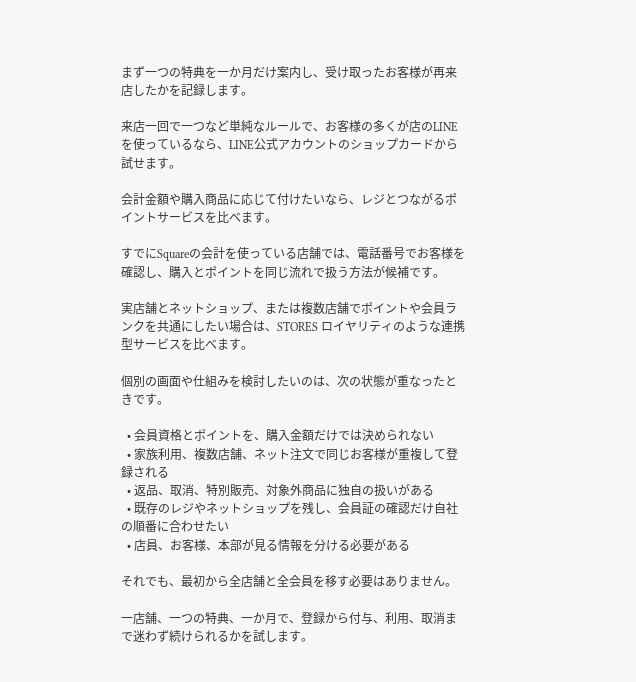まず一つの特典を一か月だけ案内し、受け取ったお客様が再来店したかを記録します。

来店一回で一つなど単純なルールで、お客様の多くが店のLINEを使っているなら、LINE公式アカウントのショップカードから試せます。

会計金額や購入商品に応じて付けたいなら、レジとつながるポイントサービスを比べます。

すでにSquareの会計を使っている店舗では、電話番号でお客様を確認し、購入とポイントを同じ流れで扱う方法が候補です。

実店舗とネットショップ、または複数店舗でポイントや会員ランクを共通にしたい場合は、STORES ロイヤリティのような連携型サービスを比べます。

個別の画面や仕組みを検討したいのは、次の状態が重なったときです。

  • 会員資格とポイントを、購入金額だけでは決められない
  • 家族利用、複数店舗、ネット注文で同じお客様が重複して登録される
  • 返品、取消、特別販売、対象外商品に独自の扱いがある
  • 既存のレジやネットショップを残し、会員証の確認だけ自社の順番に合わせたい
  • 店員、お客様、本部が見る情報を分ける必要がある

それでも、最初から全店舗と全会員を移す必要はありません。

一店舗、一つの特典、一か月で、登録から付与、利用、取消まで迷わず続けられるかを試します。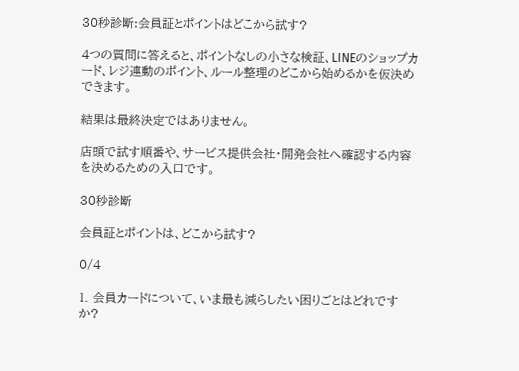30秒診断:会員証とポイントはどこから試す?

4つの質問に答えると、ポイントなしの小さな検証、LINEのショップカード、レジ連動のポイント、ルール整理のどこから始めるかを仮決めできます。

結果は最終決定ではありません。

店頭で試す順番や、サービス提供会社・開発会社へ確認する内容を決めるための入口です。

30秒診断

会員証とポイントは、どこから試す?

0/4

1. 会員カードについて、いま最も減らしたい困りごとはどれですか?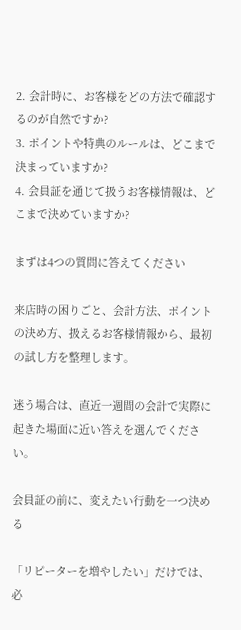2. 会計時に、お客様をどの方法で確認するのが自然ですか?
3. ポイントや特典のルールは、どこまで決まっていますか?
4. 会員証を通じて扱うお客様情報は、どこまで決めていますか?

まずは4つの質問に答えてください

来店時の困りごと、会計方法、ポイントの決め方、扱えるお客様情報から、最初の試し方を整理します。

迷う場合は、直近一週間の会計で実際に起きた場面に近い答えを選んでください。

会員証の前に、変えたい行動を一つ決める

「リピーターを増やしたい」だけでは、必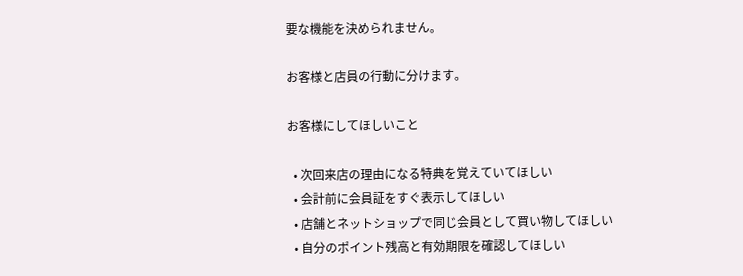要な機能を決められません。

お客様と店員の行動に分けます。

お客様にしてほしいこと

  • 次回来店の理由になる特典を覚えていてほしい
  • 会計前に会員証をすぐ表示してほしい
  • 店舗とネットショップで同じ会員として買い物してほしい
  • 自分のポイント残高と有効期限を確認してほしい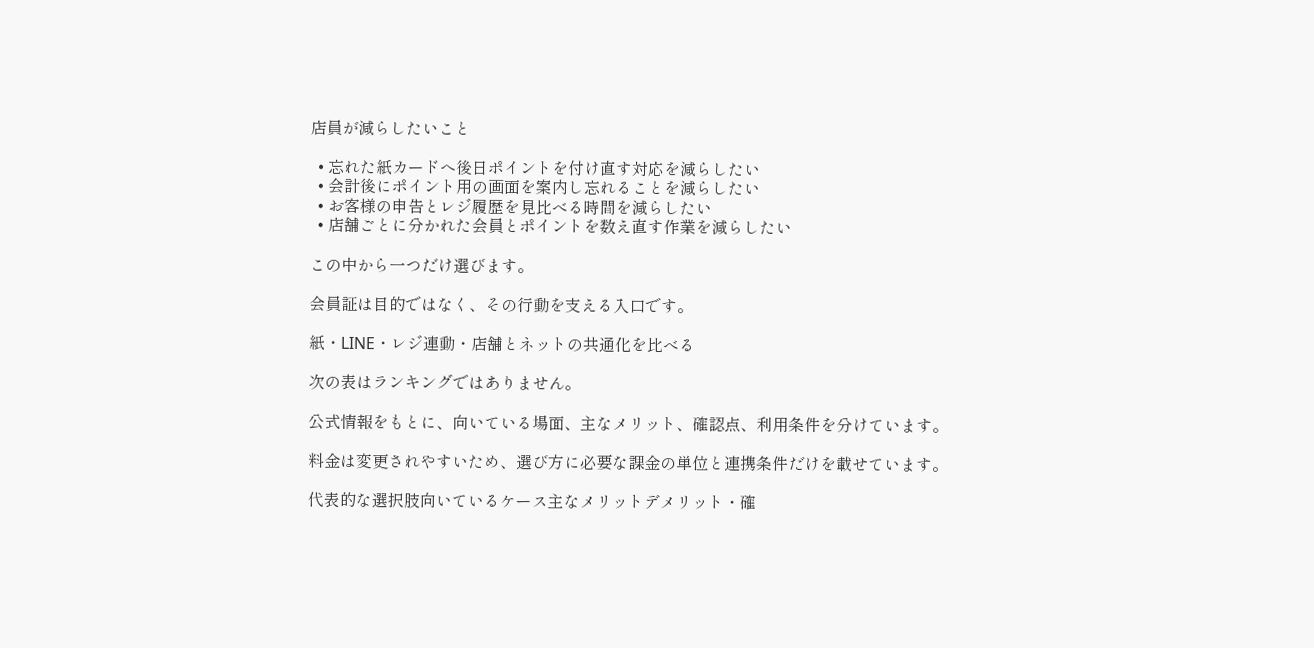店員が減らしたいこと

  • 忘れた紙カードへ後日ポイントを付け直す対応を減らしたい
  • 会計後にポイント用の画面を案内し忘れることを減らしたい
  • お客様の申告とレジ履歴を見比べる時間を減らしたい
  • 店舗ごとに分かれた会員とポイントを数え直す作業を減らしたい

この中から一つだけ選びます。

会員証は目的ではなく、その行動を支える入口です。

紙・LINE・レジ連動・店舗とネットの共通化を比べる

次の表はランキングではありません。

公式情報をもとに、向いている場面、主なメリット、確認点、利用条件を分けています。

料金は変更されやすいため、選び方に必要な課金の単位と連携条件だけを載せています。

代表的な選択肢向いているケース主なメリットデメリット・確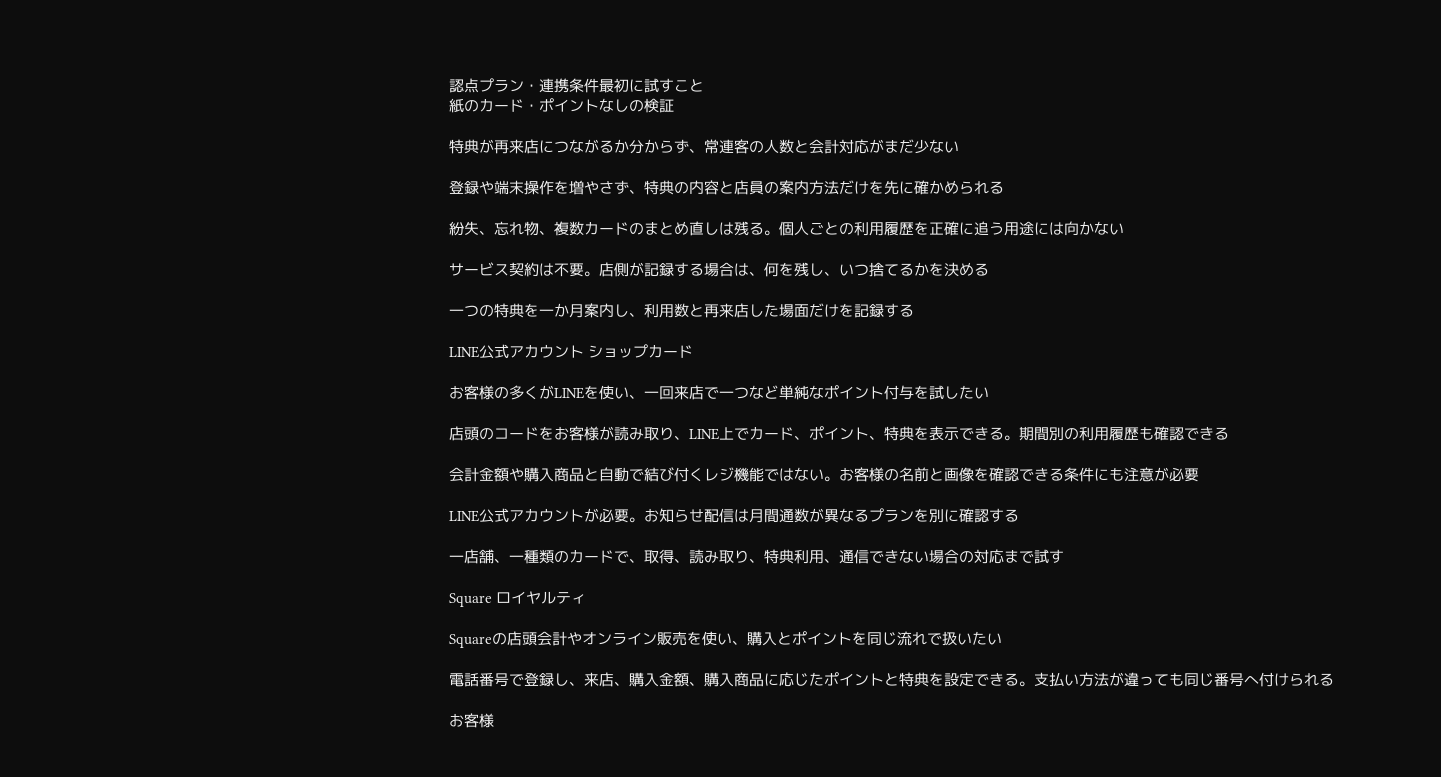認点プラン・連携条件最初に試すこと
紙のカード・ポイントなしの検証

特典が再来店につながるか分からず、常連客の人数と会計対応がまだ少ない

登録や端末操作を増やさず、特典の内容と店員の案内方法だけを先に確かめられる

紛失、忘れ物、複数カードのまとめ直しは残る。個人ごとの利用履歴を正確に追う用途には向かない

サービス契約は不要。店側が記録する場合は、何を残し、いつ捨てるかを決める

一つの特典を一か月案内し、利用数と再来店した場面だけを記録する

LINE公式アカウント ショップカード

お客様の多くがLINEを使い、一回来店で一つなど単純なポイント付与を試したい

店頭のコードをお客様が読み取り、LINE上でカード、ポイント、特典を表示できる。期間別の利用履歴も確認できる

会計金額や購入商品と自動で結び付くレジ機能ではない。お客様の名前と画像を確認できる条件にも注意が必要

LINE公式アカウントが必要。お知らせ配信は月間通数が異なるプランを別に確認する

一店舗、一種類のカードで、取得、読み取り、特典利用、通信できない場合の対応まで試す

Square ロイヤルティ

Squareの店頭会計やオンライン販売を使い、購入とポイントを同じ流れで扱いたい

電話番号で登録し、来店、購入金額、購入商品に応じたポイントと特典を設定できる。支払い方法が違っても同じ番号へ付けられる

お客様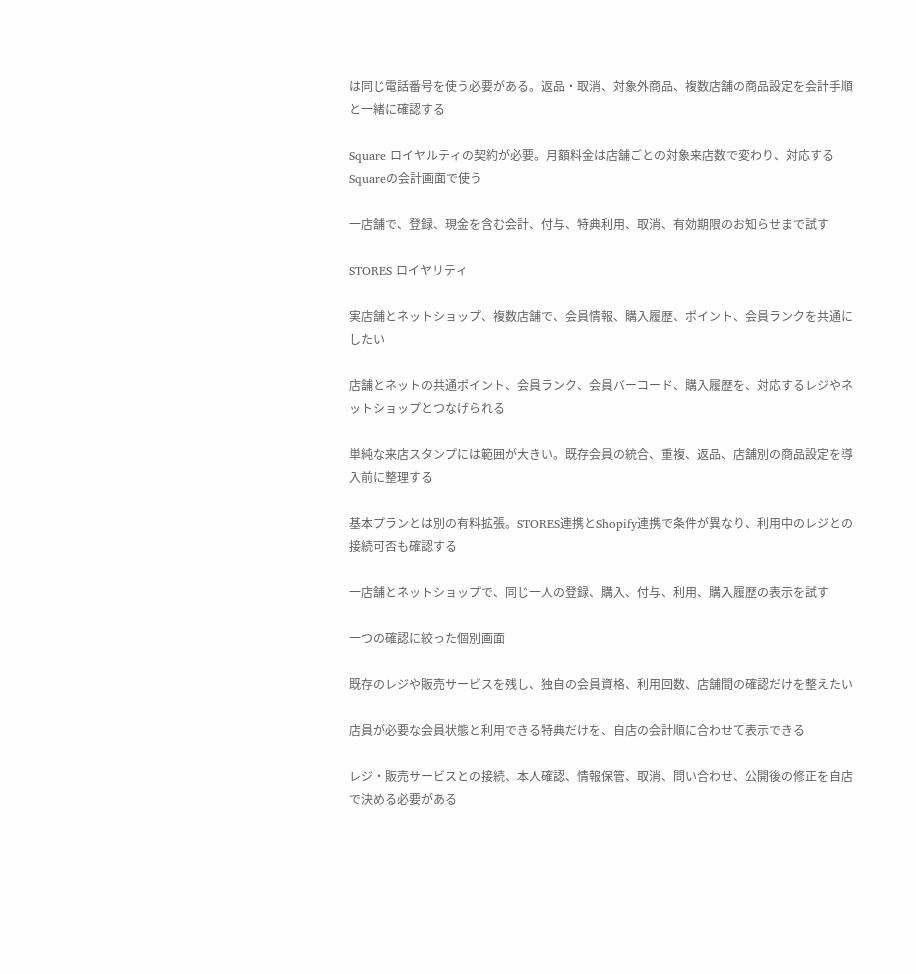は同じ電話番号を使う必要がある。返品・取消、対象外商品、複数店舗の商品設定を会計手順と一緒に確認する

Square ロイヤルティの契約が必要。月額料金は店舗ごとの対象来店数で変わり、対応するSquareの会計画面で使う

一店舗で、登録、現金を含む会計、付与、特典利用、取消、有効期限のお知らせまで試す

STORES ロイヤリティ

実店舗とネットショップ、複数店舗で、会員情報、購入履歴、ポイント、会員ランクを共通にしたい

店舗とネットの共通ポイント、会員ランク、会員バーコード、購入履歴を、対応するレジやネットショップとつなげられる

単純な来店スタンプには範囲が大きい。既存会員の統合、重複、返品、店舗別の商品設定を導入前に整理する

基本プランとは別の有料拡張。STORES連携とShopify連携で条件が異なり、利用中のレジとの接続可否も確認する

一店舗とネットショップで、同じ一人の登録、購入、付与、利用、購入履歴の表示を試す

一つの確認に絞った個別画面

既存のレジや販売サービスを残し、独自の会員資格、利用回数、店舗間の確認だけを整えたい

店員が必要な会員状態と利用できる特典だけを、自店の会計順に合わせて表示できる

レジ・販売サービスとの接続、本人確認、情報保管、取消、問い合わせ、公開後の修正を自店で決める必要がある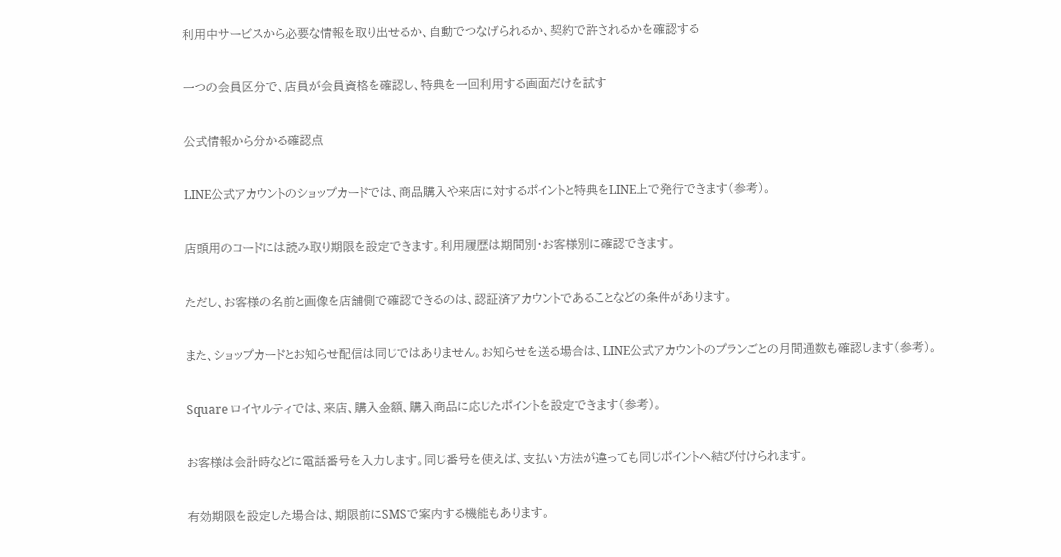利用中サービスから必要な情報を取り出せるか、自動でつなげられるか、契約で許されるかを確認する

一つの会員区分で、店員が会員資格を確認し、特典を一回利用する画面だけを試す

公式情報から分かる確認点

LINE公式アカウントのショップカードでは、商品購入や来店に対するポイントと特典をLINE上で発行できます(参考)。

店頭用のコードには読み取り期限を設定できます。利用履歴は期間別・お客様別に確認できます。

ただし、お客様の名前と画像を店舗側で確認できるのは、認証済アカウントであることなどの条件があります。

また、ショップカードとお知らせ配信は同じではありません。お知らせを送る場合は、LINE公式アカウントのプランごとの月間通数も確認します(参考)。

Square ロイヤルティでは、来店、購入金額、購入商品に応じたポイントを設定できます(参考)。

お客様は会計時などに電話番号を入力します。同じ番号を使えば、支払い方法が違っても同じポイントへ結び付けられます。

有効期限を設定した場合は、期限前にSMSで案内する機能もあります。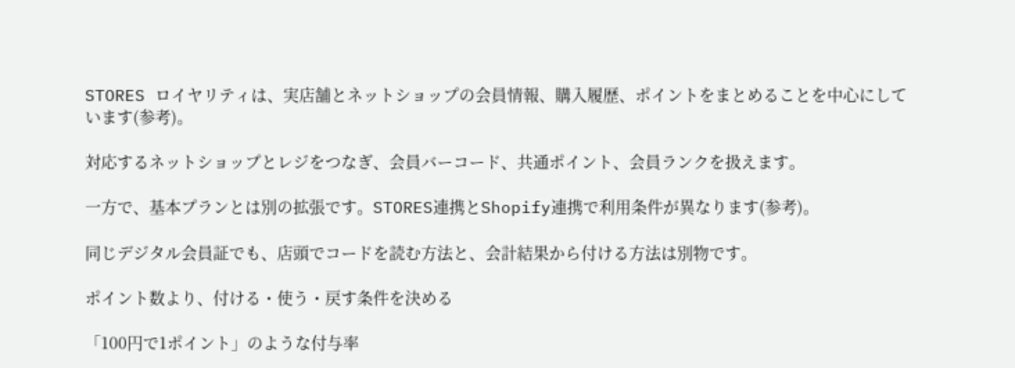STORES ロイヤリティは、実店舗とネットショップの会員情報、購入履歴、ポイントをまとめることを中心にしています(参考)。

対応するネットショップとレジをつなぎ、会員バーコード、共通ポイント、会員ランクを扱えます。

一方で、基本プランとは別の拡張です。STORES連携とShopify連携で利用条件が異なります(参考)。

同じデジタル会員証でも、店頭でコードを読む方法と、会計結果から付ける方法は別物です。

ポイント数より、付ける・使う・戻す条件を決める

「100円で1ポイント」のような付与率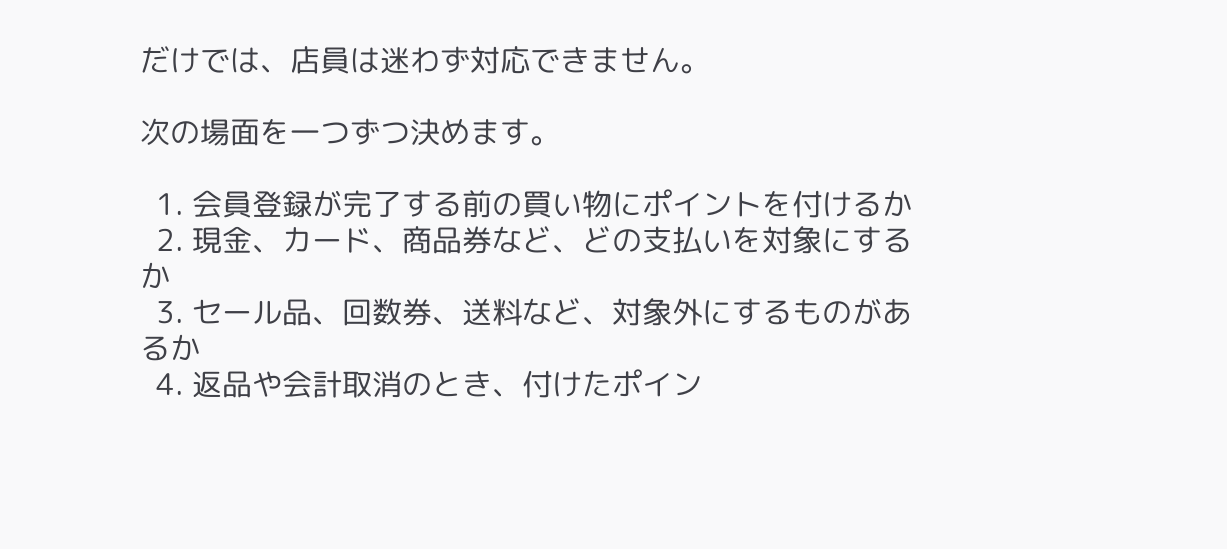だけでは、店員は迷わず対応できません。

次の場面を一つずつ決めます。

  1. 会員登録が完了する前の買い物にポイントを付けるか
  2. 現金、カード、商品券など、どの支払いを対象にするか
  3. セール品、回数券、送料など、対象外にするものがあるか
  4. 返品や会計取消のとき、付けたポイン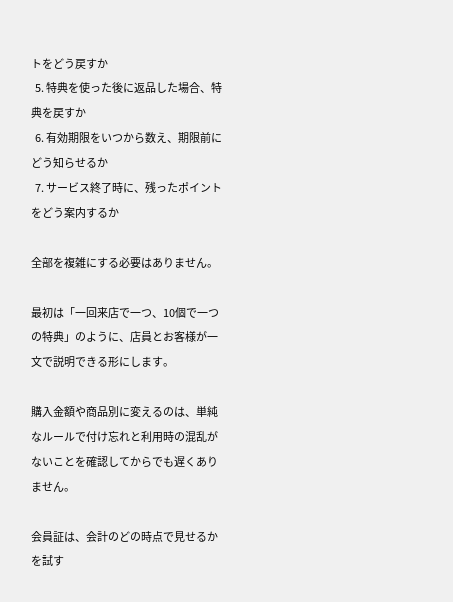トをどう戻すか
  5. 特典を使った後に返品した場合、特典を戻すか
  6. 有効期限をいつから数え、期限前にどう知らせるか
  7. サービス終了時に、残ったポイントをどう案内するか

全部を複雑にする必要はありません。

最初は「一回来店で一つ、10個で一つの特典」のように、店員とお客様が一文で説明できる形にします。

購入金額や商品別に変えるのは、単純なルールで付け忘れと利用時の混乱がないことを確認してからでも遅くありません。

会員証は、会計のどの時点で見せるかを試す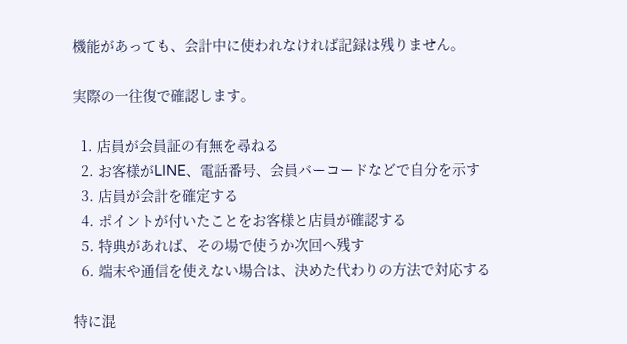機能があっても、会計中に使われなければ記録は残りません。

実際の一往復で確認します。

  1. 店員が会員証の有無を尋ねる
  2. お客様がLINE、電話番号、会員バーコードなどで自分を示す
  3. 店員が会計を確定する
  4. ポイントが付いたことをお客様と店員が確認する
  5. 特典があれば、その場で使うか次回へ残す
  6. 端末や通信を使えない場合は、決めた代わりの方法で対応する

特に混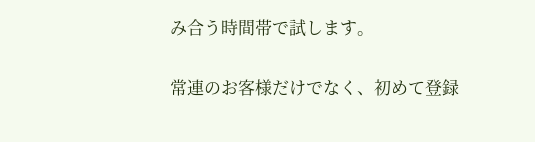み合う時間帯で試します。

常連のお客様だけでなく、初めて登録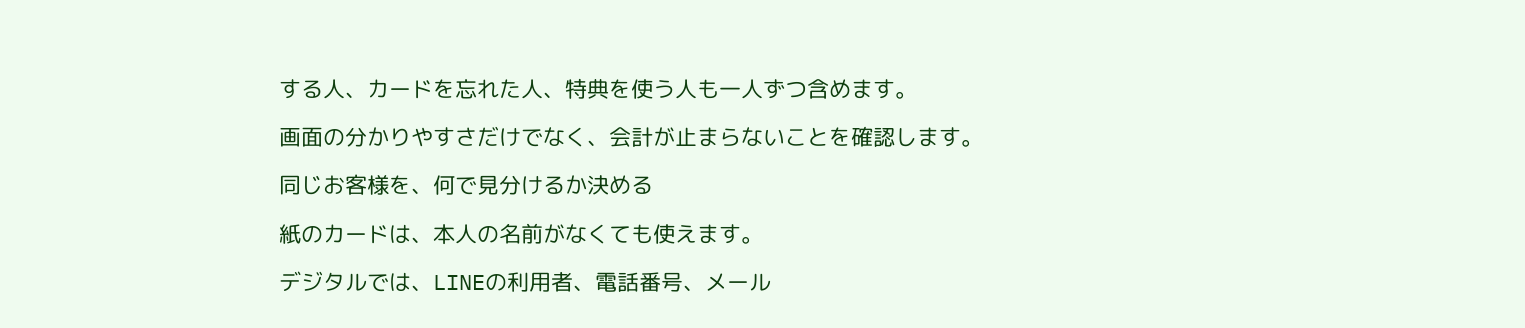する人、カードを忘れた人、特典を使う人も一人ずつ含めます。

画面の分かりやすさだけでなく、会計が止まらないことを確認します。

同じお客様を、何で見分けるか決める

紙のカードは、本人の名前がなくても使えます。

デジタルでは、LINEの利用者、電話番号、メール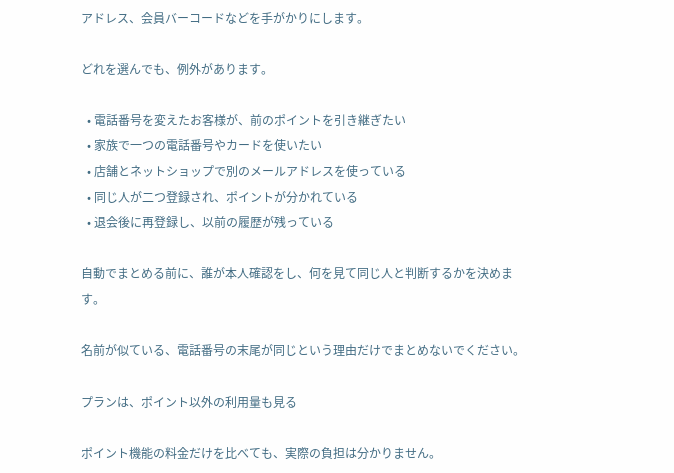アドレス、会員バーコードなどを手がかりにします。

どれを選んでも、例外があります。

  • 電話番号を変えたお客様が、前のポイントを引き継ぎたい
  • 家族で一つの電話番号やカードを使いたい
  • 店舗とネットショップで別のメールアドレスを使っている
  • 同じ人が二つ登録され、ポイントが分かれている
  • 退会後に再登録し、以前の履歴が残っている

自動でまとめる前に、誰が本人確認をし、何を見て同じ人と判断するかを決めます。

名前が似ている、電話番号の末尾が同じという理由だけでまとめないでください。

プランは、ポイント以外の利用量も見る

ポイント機能の料金だけを比べても、実際の負担は分かりません。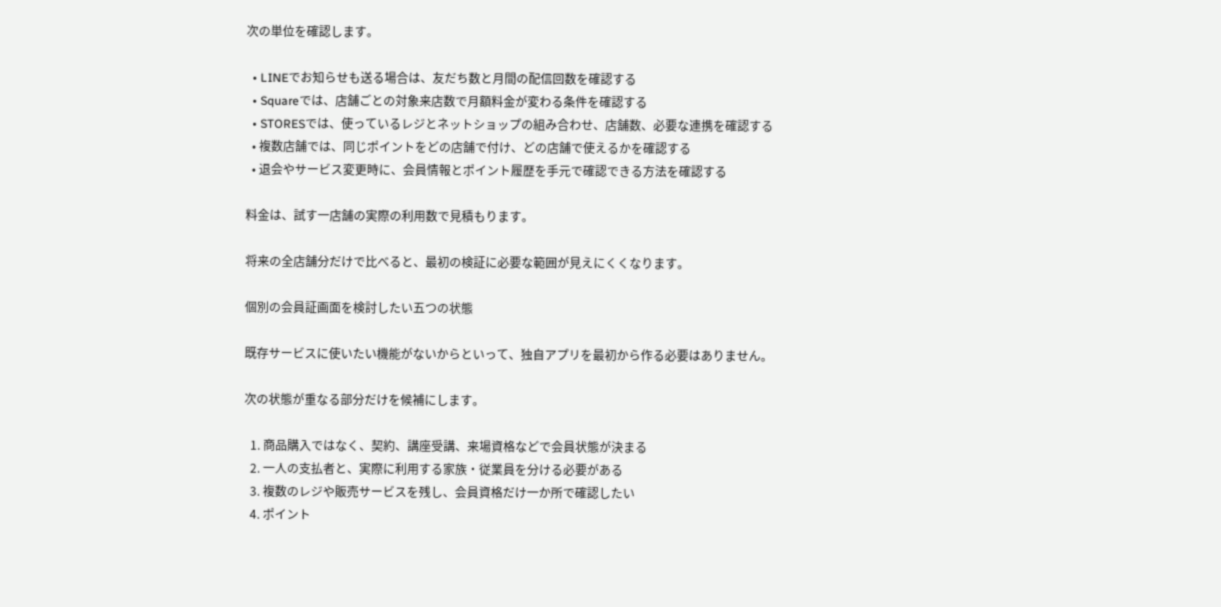次の単位を確認します。

  • LINEでお知らせも送る場合は、友だち数と月間の配信回数を確認する
  • Squareでは、店舗ごとの対象来店数で月額料金が変わる条件を確認する
  • STORESでは、使っているレジとネットショップの組み合わせ、店舗数、必要な連携を確認する
  • 複数店舗では、同じポイントをどの店舗で付け、どの店舗で使えるかを確認する
  • 退会やサービス変更時に、会員情報とポイント履歴を手元で確認できる方法を確認する

料金は、試す一店舗の実際の利用数で見積もります。

将来の全店舗分だけで比べると、最初の検証に必要な範囲が見えにくくなります。

個別の会員証画面を検討したい五つの状態

既存サービスに使いたい機能がないからといって、独自アプリを最初から作る必要はありません。

次の状態が重なる部分だけを候補にします。

  1. 商品購入ではなく、契約、講座受講、来場資格などで会員状態が決まる
  2. 一人の支払者と、実際に利用する家族・従業員を分ける必要がある
  3. 複数のレジや販売サービスを残し、会員資格だけ一か所で確認したい
  4. ポイント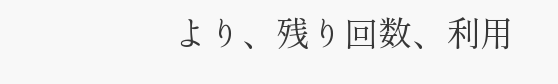より、残り回数、利用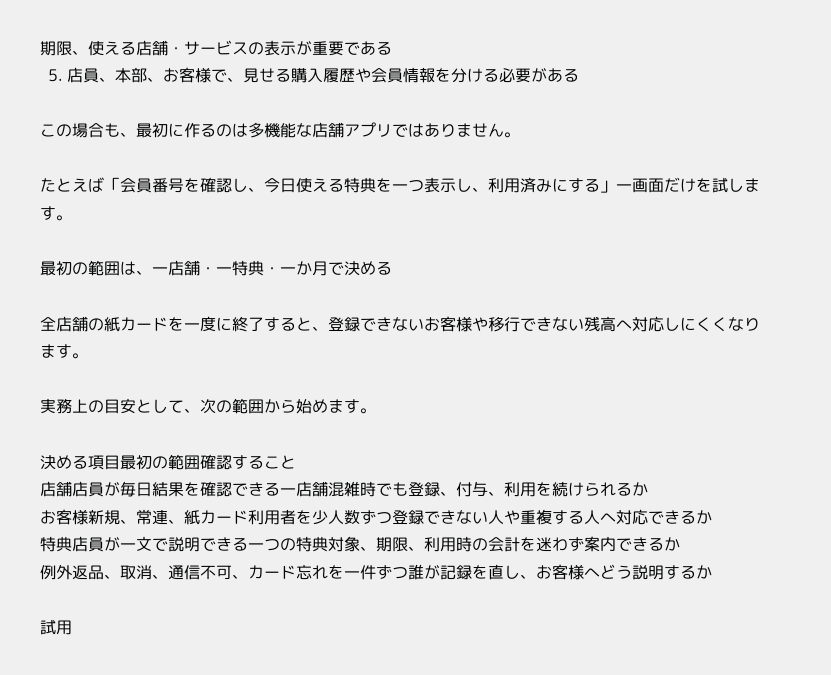期限、使える店舗・サービスの表示が重要である
  5. 店員、本部、お客様で、見せる購入履歴や会員情報を分ける必要がある

この場合も、最初に作るのは多機能な店舗アプリではありません。

たとえば「会員番号を確認し、今日使える特典を一つ表示し、利用済みにする」一画面だけを試します。

最初の範囲は、一店舗・一特典・一か月で決める

全店舗の紙カードを一度に終了すると、登録できないお客様や移行できない残高へ対応しにくくなります。

実務上の目安として、次の範囲から始めます。

決める項目最初の範囲確認すること
店舗店員が毎日結果を確認できる一店舗混雑時でも登録、付与、利用を続けられるか
お客様新規、常連、紙カード利用者を少人数ずつ登録できない人や重複する人へ対応できるか
特典店員が一文で説明できる一つの特典対象、期限、利用時の会計を迷わず案内できるか
例外返品、取消、通信不可、カード忘れを一件ずつ誰が記録を直し、お客様へどう説明するか

試用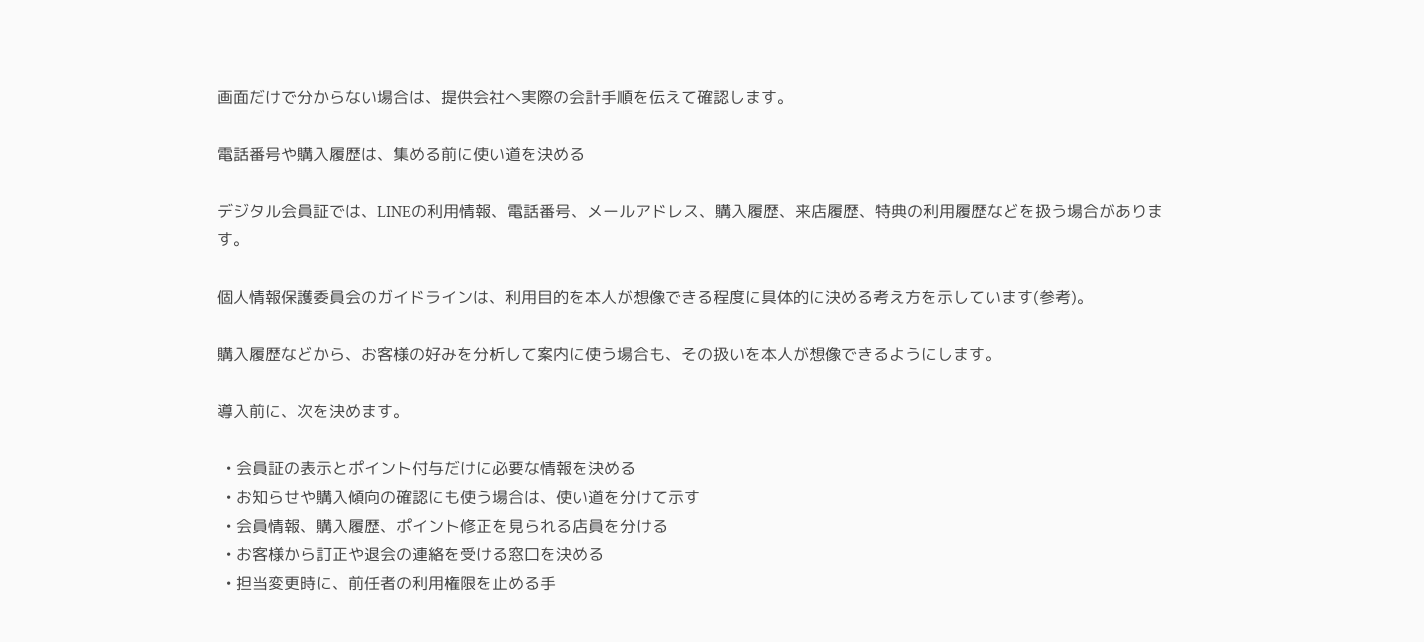画面だけで分からない場合は、提供会社へ実際の会計手順を伝えて確認します。

電話番号や購入履歴は、集める前に使い道を決める

デジタル会員証では、LINEの利用情報、電話番号、メールアドレス、購入履歴、来店履歴、特典の利用履歴などを扱う場合があります。

個人情報保護委員会のガイドラインは、利用目的を本人が想像できる程度に具体的に決める考え方を示しています(参考)。

購入履歴などから、お客様の好みを分析して案内に使う場合も、その扱いを本人が想像できるようにします。

導入前に、次を決めます。

  • 会員証の表示とポイント付与だけに必要な情報を決める
  • お知らせや購入傾向の確認にも使う場合は、使い道を分けて示す
  • 会員情報、購入履歴、ポイント修正を見られる店員を分ける
  • お客様から訂正や退会の連絡を受ける窓口を決める
  • 担当変更時に、前任者の利用権限を止める手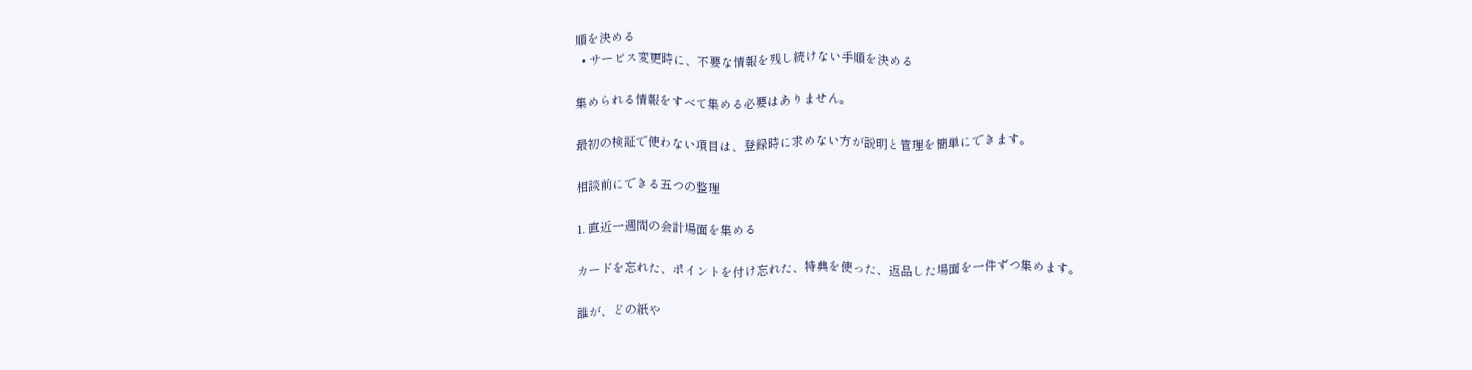順を決める
  • サービス変更時に、不要な情報を残し続けない手順を決める

集められる情報をすべて集める必要はありません。

最初の検証で使わない項目は、登録時に求めない方が説明と管理を簡単にできます。

相談前にできる五つの整理

1. 直近一週間の会計場面を集める

カードを忘れた、ポイントを付け忘れた、特典を使った、返品した場面を一件ずつ集めます。

誰が、どの紙や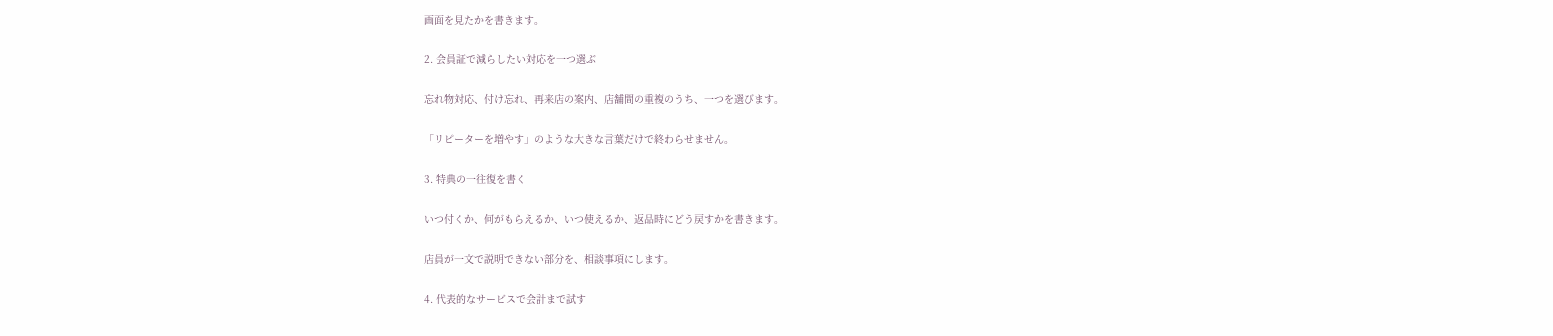画面を見たかを書きます。

2. 会員証で減らしたい対応を一つ選ぶ

忘れ物対応、付け忘れ、再来店の案内、店舗間の重複のうち、一つを選びます。

「リピーターを増やす」のような大きな言葉だけで終わらせません。

3. 特典の一往復を書く

いつ付くか、何がもらえるか、いつ使えるか、返品時にどう戻すかを書きます。

店員が一文で説明できない部分を、相談事項にします。

4. 代表的なサービスで会計まで試す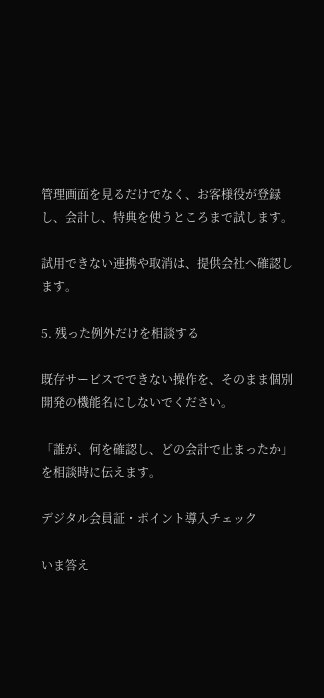管理画面を見るだけでなく、お客様役が登録し、会計し、特典を使うところまで試します。

試用できない連携や取消は、提供会社へ確認します。

5. 残った例外だけを相談する

既存サービスでできない操作を、そのまま個別開発の機能名にしないでください。

「誰が、何を確認し、どの会計で止まったか」を相談時に伝えます。

デジタル会員証・ポイント導入チェック

いま答え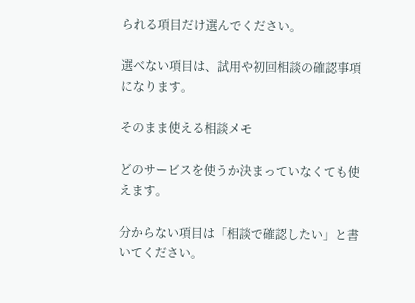られる項目だけ選んでください。

選べない項目は、試用や初回相談の確認事項になります。

そのまま使える相談メモ

どのサービスを使うか決まっていなくても使えます。

分からない項目は「相談で確認したい」と書いてください。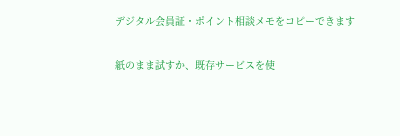デジタル会員証・ポイント相談メモをコピーできます

紙のまま試すか、既存サービスを使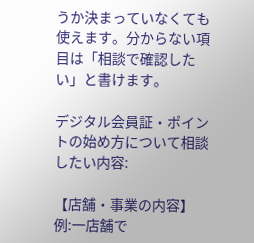うか決まっていなくても使えます。分からない項目は「相談で確認したい」と書けます。

デジタル会員証・ポイントの始め方について相談したい内容:

【店舗・事業の内容】
例:一店舗で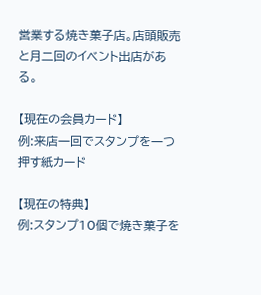営業する焼き菓子店。店頭販売と月二回のイベント出店がある。

【現在の会員カード】
例:来店一回でスタンプを一つ押す紙カード

【現在の特典】
例:スタンプ10個で焼き菓子を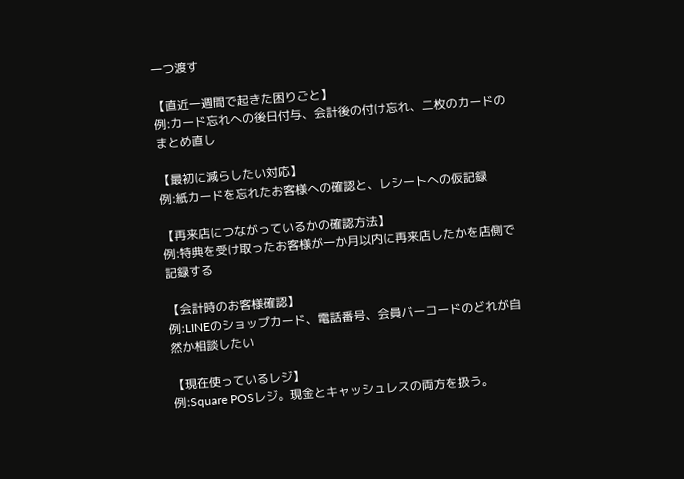一つ渡す

【直近一週間で起きた困りごと】
例:カード忘れへの後日付与、会計後の付け忘れ、二枚のカードのまとめ直し

【最初に減らしたい対応】
例:紙カードを忘れたお客様への確認と、レシートへの仮記録

【再来店につながっているかの確認方法】
例:特典を受け取ったお客様が一か月以内に再来店したかを店側で記録する

【会計時のお客様確認】
例:LINEのショップカード、電話番号、会員バーコードのどれが自然か相談したい

【現在使っているレジ】
例:Square POSレジ。現金とキャッシュレスの両方を扱う。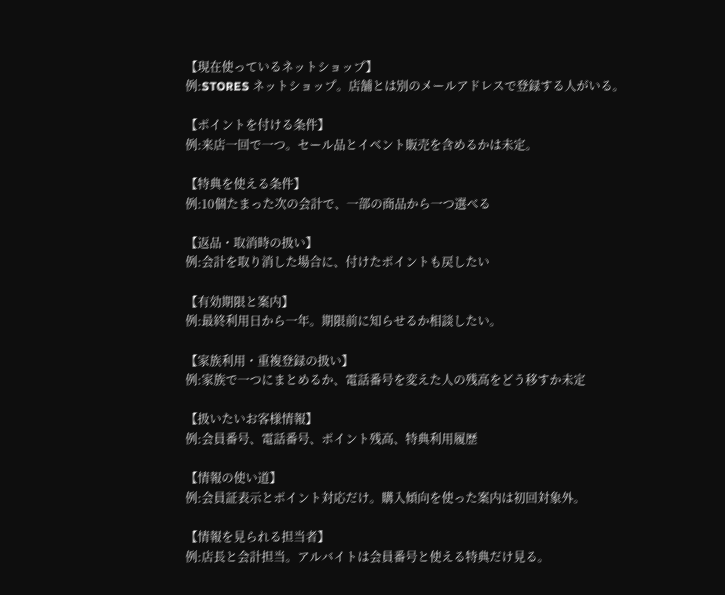【現在使っているネットショップ】
例:STORES ネットショップ。店舗とは別のメールアドレスで登録する人がいる。

【ポイントを付ける条件】
例:来店一回で一つ。セール品とイベント販売を含めるかは未定。

【特典を使える条件】
例:10個たまった次の会計で、一部の商品から一つ選べる

【返品・取消時の扱い】
例:会計を取り消した場合に、付けたポイントも戻したい

【有効期限と案内】
例:最終利用日から一年。期限前に知らせるか相談したい。

【家族利用・重複登録の扱い】
例:家族で一つにまとめるか、電話番号を変えた人の残高をどう移すか未定

【扱いたいお客様情報】
例:会員番号、電話番号、ポイント残高、特典利用履歴

【情報の使い道】
例:会員証表示とポイント対応だけ。購入傾向を使った案内は初回対象外。

【情報を見られる担当者】
例:店長と会計担当。アルバイトは会員番号と使える特典だけ見る。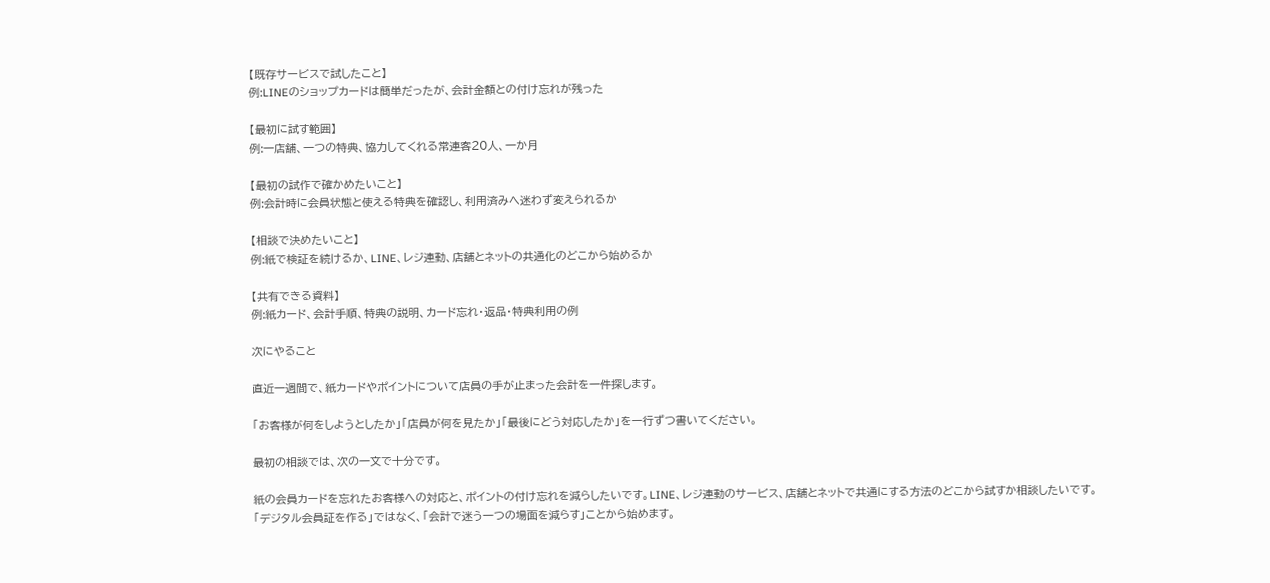【既存サービスで試したこと】
例:LINEのショップカードは簡単だったが、会計金額との付け忘れが残った

【最初に試す範囲】
例:一店舗、一つの特典、協力してくれる常連客20人、一か月

【最初の試作で確かめたいこと】
例:会計時に会員状態と使える特典を確認し、利用済みへ迷わず変えられるか

【相談で決めたいこと】
例:紙で検証を続けるか、LINE、レジ連動、店舗とネットの共通化のどこから始めるか

【共有できる資料】
例:紙カード、会計手順、特典の説明、カード忘れ・返品・特典利用の例

次にやること

直近一週間で、紙カードやポイントについて店員の手が止まった会計を一件探します。

「お客様が何をしようとしたか」「店員が何を見たか」「最後にどう対応したか」を一行ずつ書いてください。

最初の相談では、次の一文で十分です。

紙の会員カードを忘れたお客様への対応と、ポイントの付け忘れを減らしたいです。LINE、レジ連動のサービス、店舗とネットで共通にする方法のどこから試すか相談したいです。
「デジタル会員証を作る」ではなく、「会計で迷う一つの場面を減らす」ことから始めます。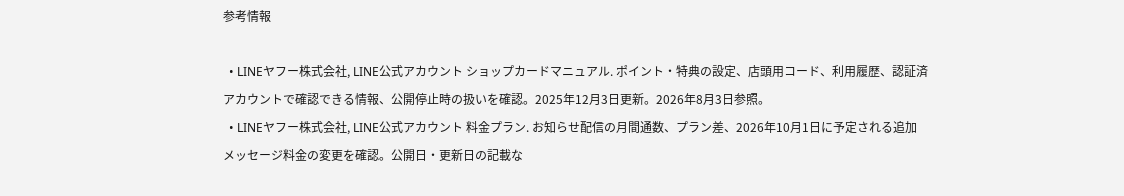参考情報

  • LINEヤフー株式会社, LINE公式アカウント ショップカードマニュアル. ポイント・特典の設定、店頭用コード、利用履歴、認証済アカウントで確認できる情報、公開停止時の扱いを確認。2025年12月3日更新。2026年8月3日参照。
  • LINEヤフー株式会社, LINE公式アカウント 料金プラン. お知らせ配信の月間通数、プラン差、2026年10月1日に予定される追加メッセージ料金の変更を確認。公開日・更新日の記載な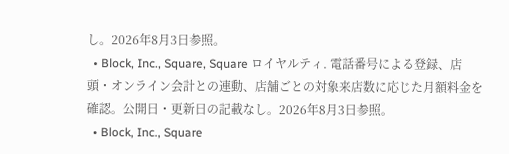し。2026年8月3日参照。
  • Block, Inc., Square, Square ロイヤルティ. 電話番号による登録、店頭・オンライン会計との連動、店舗ごとの対象来店数に応じた月額料金を確認。公開日・更新日の記載なし。2026年8月3日参照。
  • Block, Inc., Square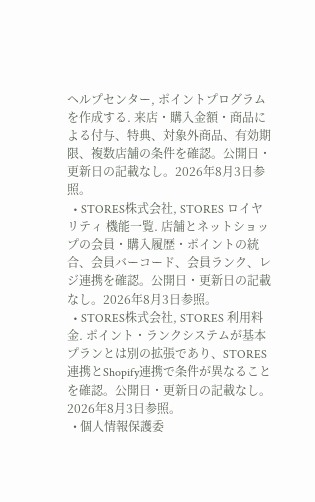ヘルプセンター, ポイントプログラムを作成する. 来店・購入金額・商品による付与、特典、対象外商品、有効期限、複数店舗の条件を確認。公開日・更新日の記載なし。2026年8月3日参照。
  • STORES株式会社, STORES ロイヤリティ 機能一覧. 店舗とネットショップの会員・購入履歴・ポイントの統合、会員バーコード、会員ランク、レジ連携を確認。公開日・更新日の記載なし。2026年8月3日参照。
  • STORES株式会社, STORES 利用料金. ポイント・ランクシステムが基本プランとは別の拡張であり、STORES連携とShopify連携で条件が異なることを確認。公開日・更新日の記載なし。2026年8月3日参照。
  • 個人情報保護委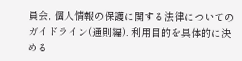員会, 個人情報の保護に関する法律についてのガイドライン(通則編). 利用目的を具体的に決める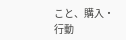こと、購入・行動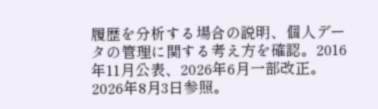履歴を分析する場合の説明、個人データの管理に関する考え方を確認。2016年11月公表、2026年6月一部改正。2026年8月3日参照。